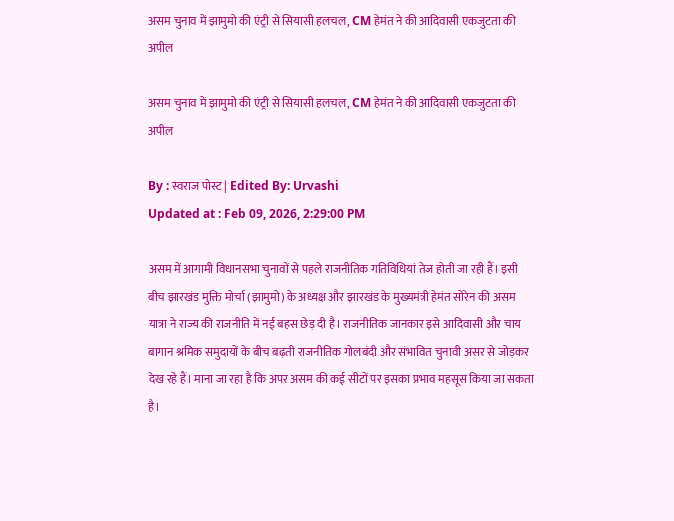असम चुनाव में झामुमो की एंट्री से सियासी हलचल, CM हेमंत ने की आदिवासी एकजुटता की अपील

असम चुनाव में झामुमो की एंट्री से सियासी हलचल, CM हेमंत ने की आदिवासी एकजुटता की अपील

By : स्वराज पोस्ट | Edited By: Urvashi
Updated at : Feb 09, 2026, 2:29:00 PM

असम में आगामी विधानसभा चुनावों से पहले राजनीतिक गतिविधियां तेज होती जा रही हैं। इसी बीच झारखंड मुक्ति मोर्चा (झामुमो) के अध्यक्ष और झारखंड के मुख्यमंत्री हेमंत सोरेन की असम यात्रा ने राज्य की राजनीति में नई बहस छेड़ दी है। राजनीतिक जानकार इसे आदिवासी और चाय बागान श्रमिक समुदायों के बीच बढ़ती राजनीतिक गोलबंदी और संभावित चुनावी असर से जोड़कर देख रहे हैं। माना जा रहा है कि अपर असम की कई सीटों पर इसका प्रभाव महसूस किया जा सकता है।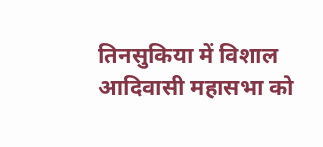तिनसुकिया में विशाल आदिवासी महासभा को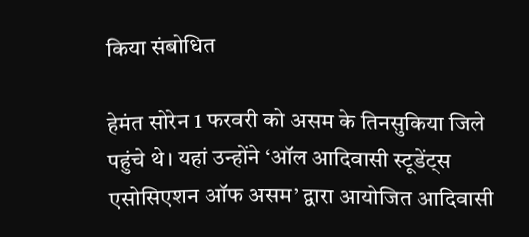किया संबोधित

हेमंत सोरेन 1 फरवरी को असम के तिनसुकिया जिले पहुंचे थे। यहां उन्होंने ‘ऑल आदिवासी स्टूडेंट्स एसोसिएशन ऑफ असम’ द्वारा आयोजित आदिवासी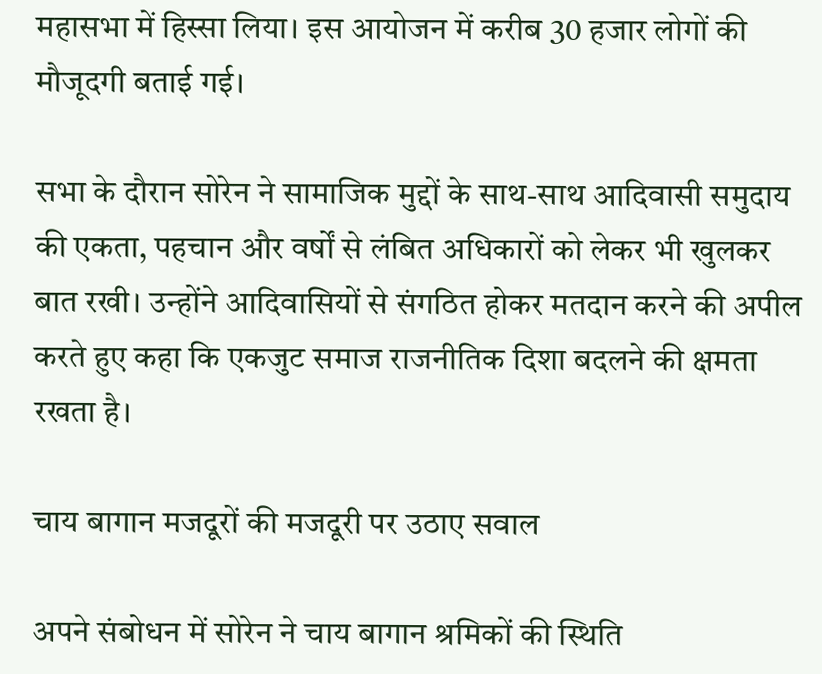महासभा में हिस्सा लिया। इस आयोजन में करीब 30 हजार लोगों की मौजूदगी बताई गई।

सभा के दौरान सोरेन ने सामाजिक मुद्दों के साथ-साथ आदिवासी समुदाय की एकता, पहचान और वर्षों से लंबित अधिकारों को लेकर भी खुलकर बात रखी। उन्होंने आदिवासियों से संगठित होकर मतदान करने की अपील करते हुए कहा कि एकजुट समाज राजनीतिक दिशा बदलने की क्षमता रखता है।

चाय बागान मजदूरों की मजदूरी पर उठाए सवाल

अपने संबोधन में सोरेन ने चाय बागान श्रमिकों की स्थिति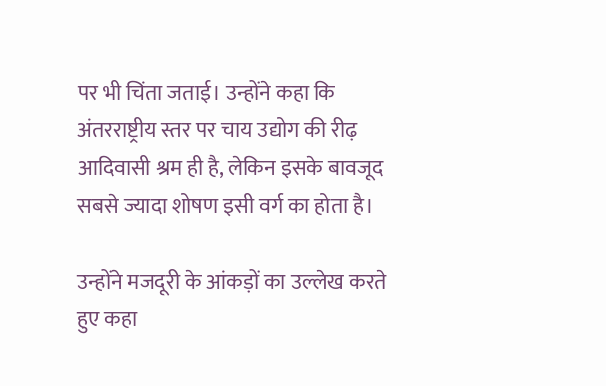पर भी चिंता जताई। उन्होंने कहा कि अंतरराष्ट्रीय स्तर पर चाय उद्योग की रीढ़ आदिवासी श्रम ही है, लेकिन इसके बावजूद सबसे ज्यादा शोषण इसी वर्ग का होता है।

उन्होंने मजदूरी के आंकड़ों का उल्लेख करते हुए कहा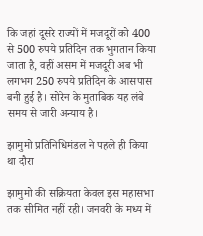कि जहां दूसरे राज्यों में मजदूरों को 400 से 500 रुपये प्रतिदिन तक भुगतान किया जाता है, वहीं असम में मजदूरी अब भी लगभग 250 रुपये प्रतिदिन के आसपास बनी हुई है। सोरेन के मुताबिक यह लंबे समय से जारी अन्याय है।

झामुमो प्रतिनिधिमंडल ने पहले ही किया था दौरा

झामुमो की सक्रियता केवल इस महासभा तक सीमित नहीं रही। जनवरी के मध्य में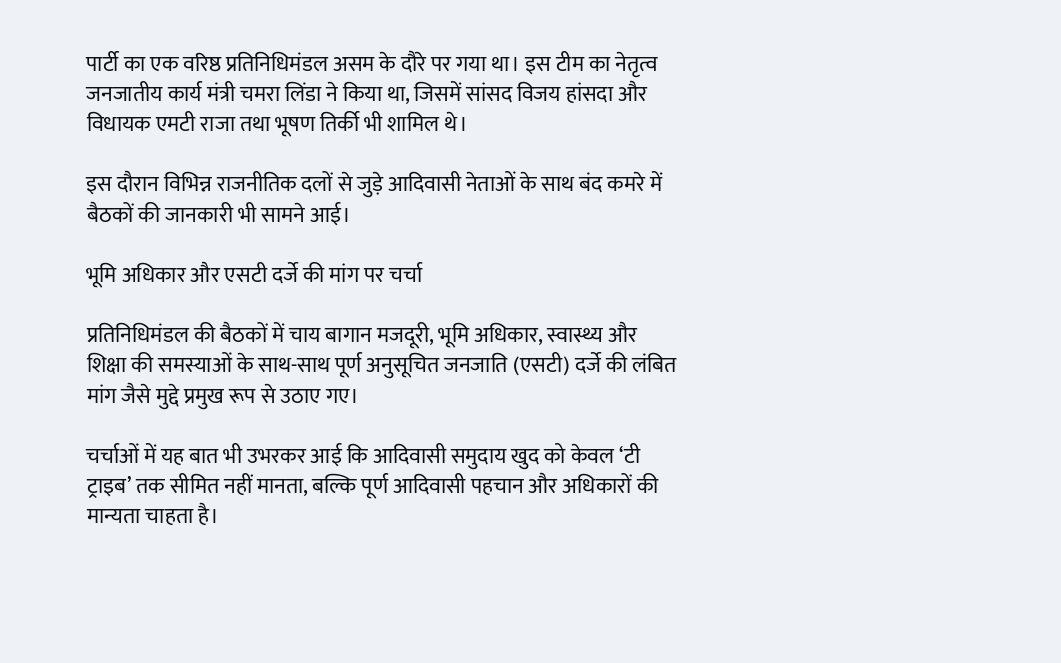पार्टी का एक वरिष्ठ प्रतिनिधिमंडल असम के दौरे पर गया था। इस टीम का नेतृत्व जनजातीय कार्य मंत्री चमरा लिंडा ने किया था, जिसमें सांसद विजय हांसदा और विधायक एमटी राजा तथा भूषण तिर्की भी शामिल थे।

इस दौरान विभिन्न राजनीतिक दलों से जुड़े आदिवासी नेताओं के साथ बंद कमरे में बैठकों की जानकारी भी सामने आई।

भूमि अधिकार और एसटी दर्जे की मांग पर चर्चा

प्रतिनिधिमंडल की बैठकों में चाय बागान मजदूरी, भूमि अधिकार, स्वास्थ्य और शिक्षा की समस्याओं के साथ-साथ पूर्ण अनुसूचित जनजाति (एसटी) दर्जे की लंबित मांग जैसे मुद्दे प्रमुख रूप से उठाए गए।

चर्चाओं में यह बात भी उभरकर आई कि आदिवासी समुदाय खुद को केवल ‘टी ट्राइब’ तक सीमित नहीं मानता, बल्कि पूर्ण आदिवासी पहचान और अधिकारों की मान्यता चाहता है।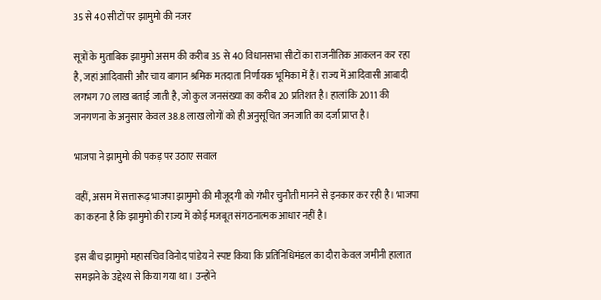35 से 40 सीटों पर झामुमो की नजर

सूत्रों के मुताबिक झामुमो असम की करीब 35 से 40 विधानसभा सीटों का राजनीतिक आकलन कर रहा है, जहां आदिवासी और चाय बागान श्रमिक मतदाता निर्णायक भूमिका में हैं। राज्य में आदिवासी आबादी लगभग 70 लाख बताई जाती है, जो कुल जनसंख्या का करीब 20 प्रतिशत है। हालांकि 2011 की जनगणना के अनुसार केवल 38.8 लाख लोगों को ही अनुसूचित जनजाति का दर्जा प्राप्त है।

भाजपा ने झामुमो की पकड़ पर उठाए सवाल

वहीं, असम में सत्तारूढ़ भाजपा झामुमो की मौजूदगी को गंभीर चुनौती मानने से इनकार कर रही है। भाजपा का कहना है कि झामुमो की राज्य में कोई मजबूत संगठनात्मक आधार नहीं है।

इस बीच झामुमो महासचिव विनोद पांडेय ने स्पष्ट किया कि प्रतिनिधिमंडल का दौरा केवल जमीनी हालात समझने के उद्देश्य से किया गया था। उन्होंने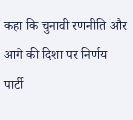कहा कि चुनावी रणनीति और आगे की दिशा पर निर्णय पार्टी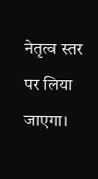नेतृत्व स्तर पर लिया जाएगा।